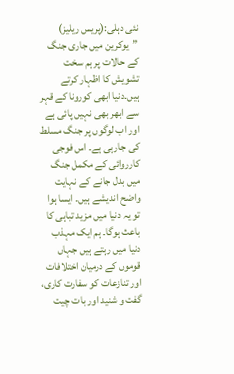نئی دہلی:(پریس ریلیز)
”یوکرین میں جاری جنگ کے حالات پر ہم سخت تشویش کا اظہار کرتے ہیں۔دنیا ابھی کورونا کے قہر سے ابھر بھی نہیں پائی ہے اور اب لوگوں پر جنگ مسلط کی جارہی ہے۔ اس فوجی کارروائی کے مکمل جنگ میں بدل جانے کے نہایت واضح اندیشے ہیں۔ ایسا ہوا تو یہ دنیا میں مزید تباہی کا باعث ہوگا۔ ہم ایک مہذب دنیا میں رہتے ہیں جہاں قوموں کے درمیان اختلافات اور تنازعات کو سفارت کاری، گفت و شنید اور بات چیت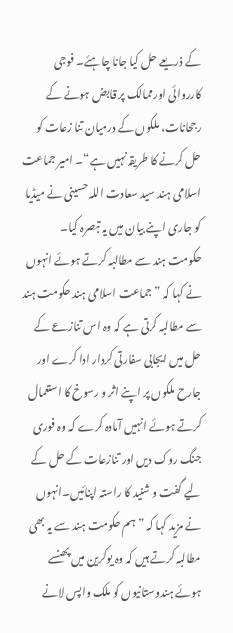کے ذریعے حل کیا جانا چاہئے۔ فوجی کارروائی اورممالک پر قابض ہونے کے رجحانات، ملکوں کے درمیان تنا زعات کو حل کرنے کا طریقہ نہیں ہے“۔ امیر جماعت اسلامی ہند سید سعادت اللہ حسینی نے میڈیا کو جاری اپنے بیان میں یہ تبصرہ کیا۔
حکومت ہند سے مطالبہ کرتے ہوئے انہوں نے کہا کہ ” جماعت اسلامی ہند حکومت ہند سے مطالبہ کرتی ہے کہ وہ اس تنازعے کے حل میں ایجابی سفارتی کردار ادا کرے اور جارح ملکوں پر اپنے اثر و رسوخ کا استعمال کرتے ہوئے انہیں آمادہ کرے کہ وہ فوری جنگ روک دیں اور تنازعات کے حل کے لیے گفت و شنید کا راستہ اپنائیں۔انہوں نے مزید کہا کہ ”ہم حکومت ہند سے یہ بھی مطالبہ کرتے ہیں کہ وہ یوکرین میں پھنسے ہوئے ہندوستانیوں کو ملک واپس لانے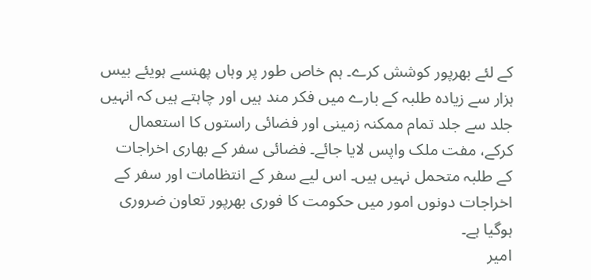کے لئے بھرپور کوشش کرے۔ ہم خاص طور پر وہاں پھنسے ہویئے بیس ہزار سے زیادہ طلبہ کے بارے میں فکر مند ہیں اور چاہتے ہیں کہ انہیں جلد سے جلد تمام ممکنہ زمینی اور فضائی راستوں کا استعمال کرکے، مفت ملک واپس لایا جائے۔ فضائی سفر کے بھاری اخراجات کے طلبہ متحمل نہیں ہیں۔ اس لیے سفر کے انتظامات اور سفر کے اخراجات دونوں امور میں حکومت کا فوری بھرپور تعاون ضروری ہوگیا ہے۔
امیر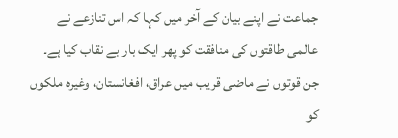جماعت نے اپنے بیان کے آخر میں کہا کہ اس تنازعے نے عالمی طاقتوں کی منافقت کو پھر ایک بار بے نقاب کیا ہے۔ جن قوتوں نے ماضی قریب میں عراق، افغانستان، وغیرہ ملکوں کو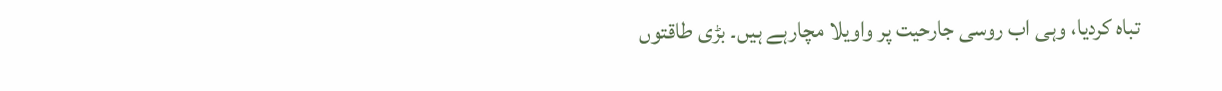تباہ کردیا، وہی اب روسی جارحیت پر واویلا مچارہے ہیں۔ بڑی طاقتوں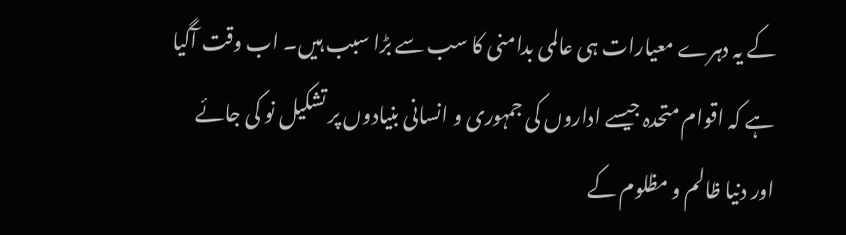کے یہ دہرے معیارات ہی عالمی بدامنی کا سب سے بڑا سبب ہیں۔ اب وقت آگیا ہے کہ اقوام متحدہ جیسے اداروں کی جمہوری و انسانی بنیادوں پر تشکیل نو کی جائے اور دنیا ظالم و مظلوم کے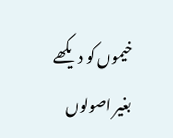خیموں کو دیکھے بغیر اصولوں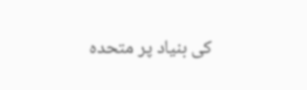کی بنیاد پر متحدہ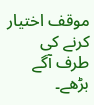موقف اختیار کرنے کی طرف آگے بڑھے۔